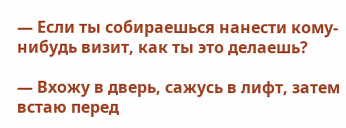— Если ты собираешься нанести кому-нибудь визит, как ты это делаешь?

— Вхожу в дверь, сажусь в лифт, затем встаю перед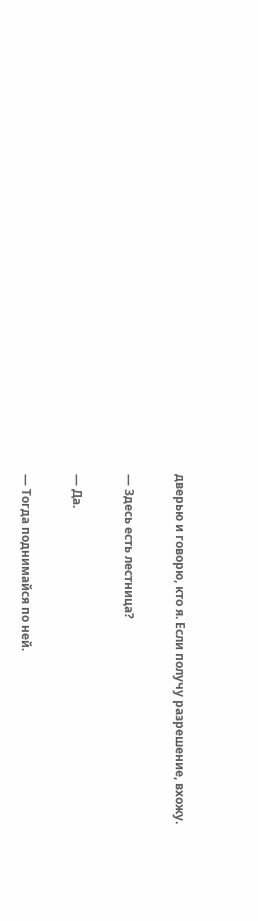дверью и говорю, кто я. Если получу разрешение, вхожу.

— Здесь есть лестница?

— Да.

— Тогда поднимайся по ней.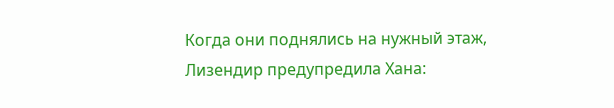Когда они поднялись на нужный этаж, Лизендир предупредила Хана: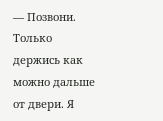— Позвони. Только держись как можно дальше от двери. Я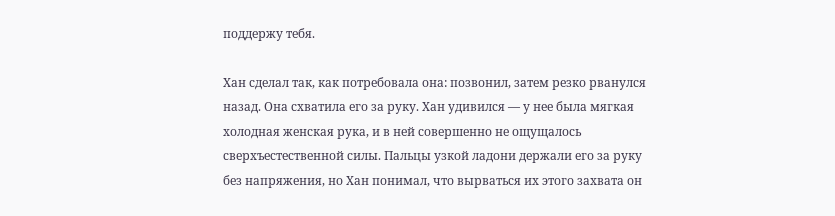поддержу тебя.

Хан сделал так, как потребовала она: позвонил, затем резко рванулся назад. Она схватила его за руку. Хан удивился — у нее была мягкая холодная женская рука, и в ней совершенно не ощущалось сверхъестественной силы. Пальцы узкой ладони держали его за руку без напряжения, но Хан понимал, что вырваться их этого захвата он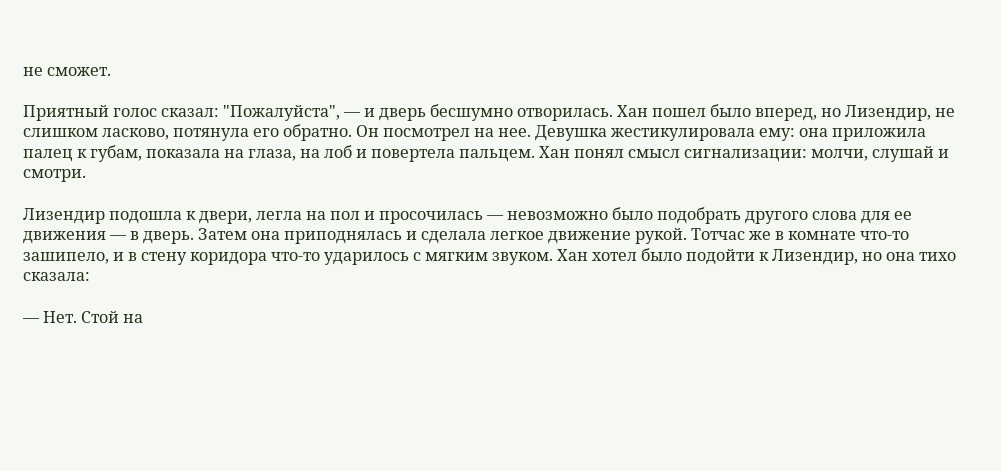не сможет.

Приятный голос сказал: "Пожалуйста", — и дверь бесшумно отворилась. Хан пошел было вперед, но Лизендир, не слишком ласково, потянула его обратно. Он посмотрел на нее. Девушка жестикулировала ему: она приложила палец к губам, показала на глаза, на лоб и повертела пальцем. Хан понял смысл сигнализации: молчи, слушай и смотри.

Лизендир подошла к двери, легла на пол и просочилась — невозможно было подобрать другого слова для ее движения — в дверь. Затем она приподнялась и сделала легкое движение рукой. Тотчас же в комнате что-то зашипело, и в стену коридора что-то ударилось с мягким звуком. Хан хотел было подойти к Лизендир, но она тихо сказала:

— Нет. Стой на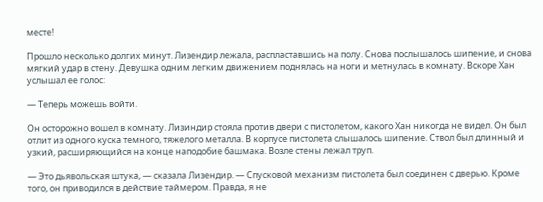месте!

Прошло несколько долгих минут. Лизендир лежала, распластавшись на полу. Снова послышалось шипение, и снова мягкий удар в стену. Девушка одним легким движением поднялась на ноги и метнулась в комнату. Вскоре Хан услышал ее голос:

— Теперь можешь войти.

Он осторожно вошел в комнату. Лизиндир стояла против двери с пистолетом, какого Хан никогда не видел. Он был отлит из одного куска темного, тяжелого металла. В корпусе пистолета слышалось шипение. Ствол был длинный и узкий, расширяющийся на конце наподобие башмака. Возле стены лежал труп.

— Это дьявольская штука, — сказала Лизендир. — Спусковой механизм пистолета был соединен с дверью. Кроме того, он приводился в действие таймером. Правда, я не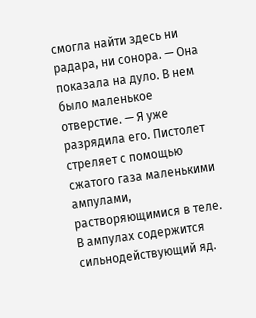смогла найти здесь ни радара, ни сонора. — Она показала на дуло. В нем было маленькое отверстие. — Я уже разрядила его. Пистолет стреляет с помощью сжатого газа маленькими ампулами, растворяющимися в теле. В ампулах содержится сильнодействующий яд.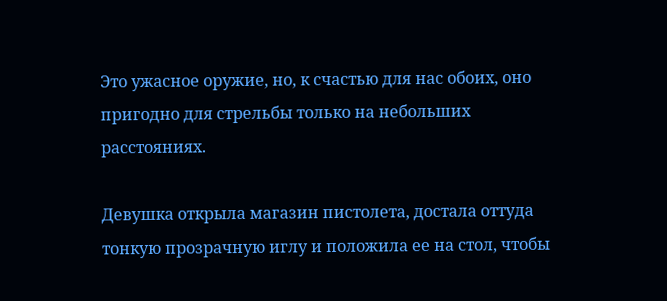Это ужасное оружие, но, к счастью для нас обоих, оно пригодно для стрельбы только на небольших расстояниях.

Девушка открыла магазин пистолета, достала оттуда тонкую прозрачную иглу и положила ее на стол, чтобы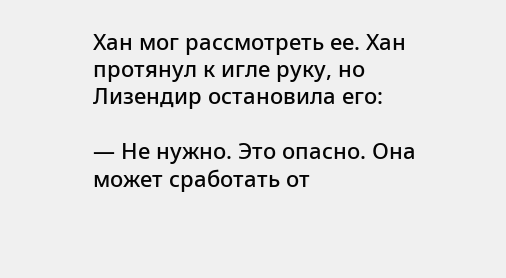Хан мог рассмотреть ее. Хан протянул к игле руку, но Лизендир остановила его:

— Не нужно. Это опасно. Она может сработать от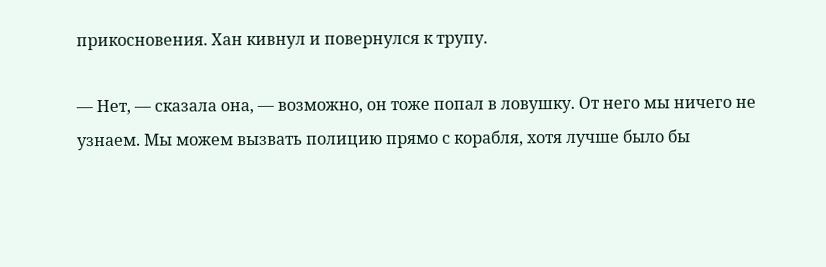прикосновения. Хан кивнул и повернулся к трупу.

— Нет, — сказала она, — возможно, он тоже попал в ловушку. От него мы ничего не узнаем. Мы можем вызвать полицию прямо с корабля, хотя лучше было бы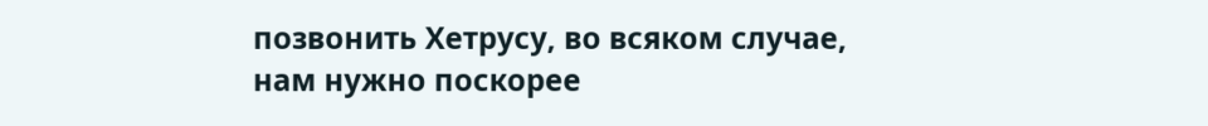позвонить Хетрусу, во всяком случае, нам нужно поскорее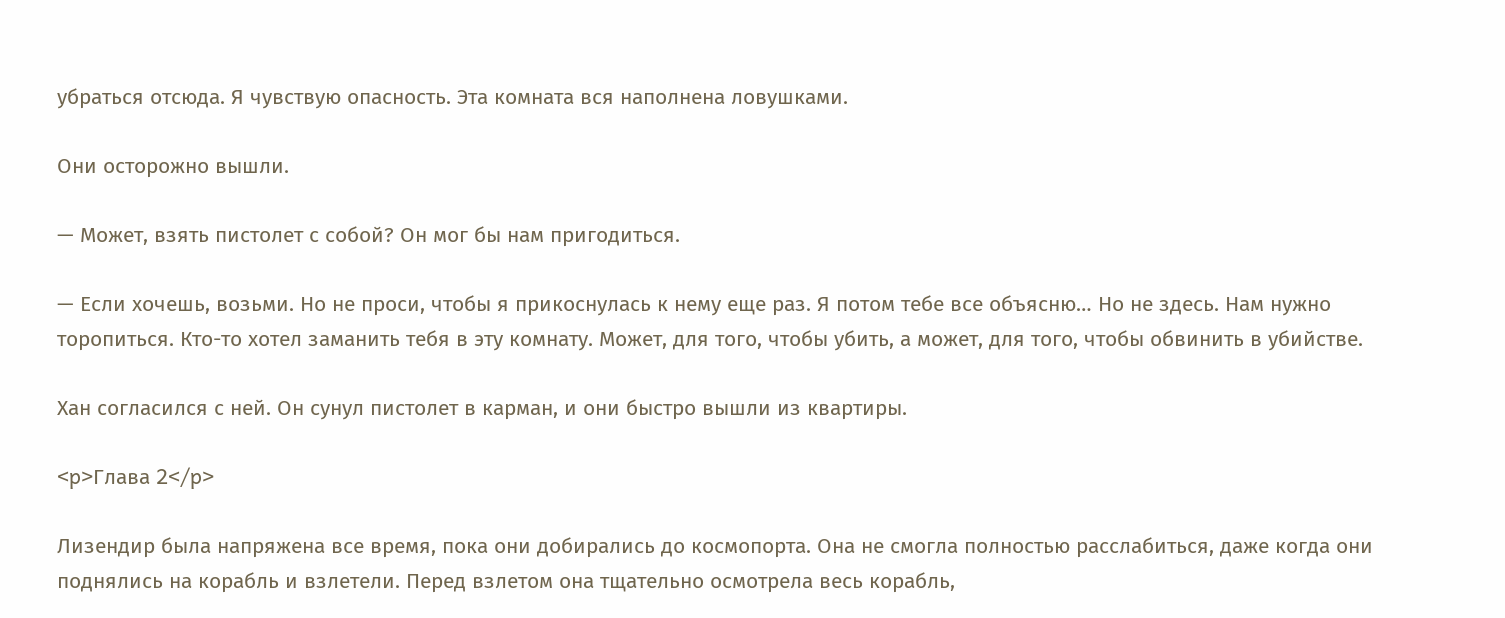убраться отсюда. Я чувствую опасность. Эта комната вся наполнена ловушками.

Они осторожно вышли.

— Может, взять пистолет с собой? Он мог бы нам пригодиться.

— Если хочешь, возьми. Но не проси, чтобы я прикоснулась к нему еще раз. Я потом тебе все объясню… Но не здесь. Нам нужно торопиться. Кто-то хотел заманить тебя в эту комнату. Может, для того, чтобы убить, а может, для того, чтобы обвинить в убийстве.

Хан согласился с ней. Он сунул пистолет в карман, и они быстро вышли из квартиры.

<p>Глава 2</p>

Лизендир была напряжена все время, пока они добирались до космопорта. Она не смогла полностью расслабиться, даже когда они поднялись на корабль и взлетели. Перед взлетом она тщательно осмотрела весь корабль,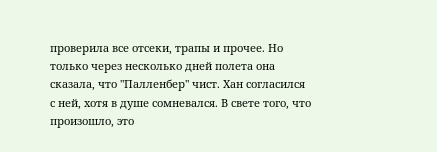проверила все отсеки, трапы и прочее. Но только через несколько дней полета она сказала, что "Палленбер" чист. Хан согласился с ней, хотя в душе сомневался. В свете того, что произошло, это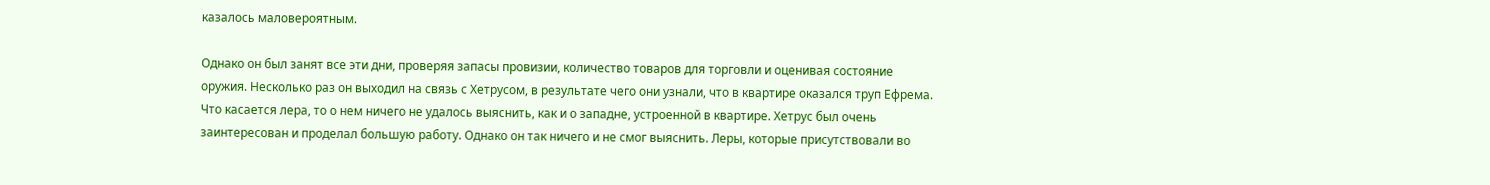казалось маловероятным.

Однако он был занят все эти дни, проверяя запасы провизии, количество товаров для торговли и оценивая состояние оружия. Несколько раз он выходил на связь с Хетрусом, в результате чего они узнали, что в квартире оказался труп Ефрема. Что касается лера, то о нем ничего не удалось выяснить, как и о западне, устроенной в квартире. Хетрус был очень заинтересован и проделал большую работу. Однако он так ничего и не смог выяснить. Леры, которые присутствовали во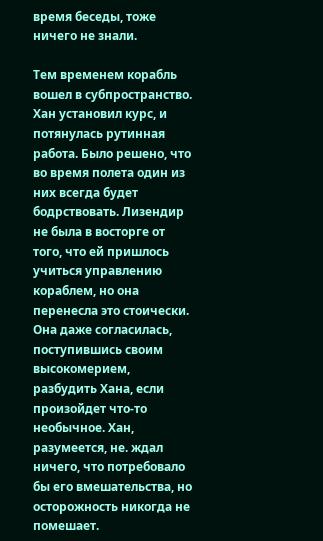время беседы, тоже ничего не знали.

Тем временем корабль вошел в субпространство. Хан установил курс, и потянулась рутинная работа. Было решено, что во время полета один из них всегда будет бодрствовать. Лизендир не была в восторге от того, что ей пришлось учиться управлению кораблем, но она перенесла это стоически. Она даже согласилась, поступившись своим высокомерием, разбудить Хана, если произойдет что-то необычное. Хан, разумеется, не. ждал ничего, что потребовало бы его вмешательства, но осторожность никогда не помешает.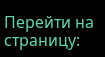Перейти на страницу: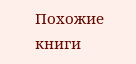Похожие книги